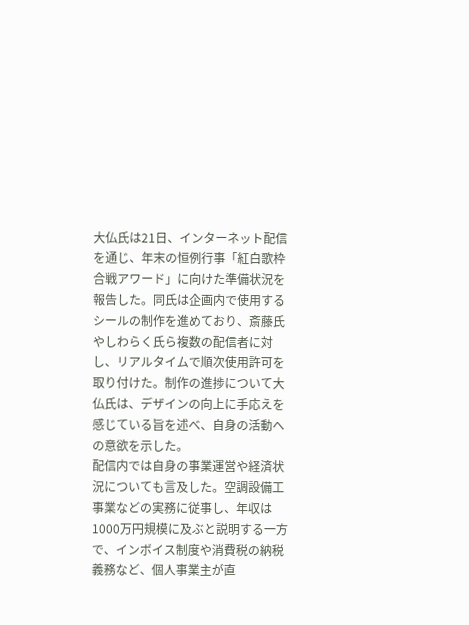大仏氏は21日、インターネット配信を通じ、年末の恒例行事「紅白歌枠合戦アワード」に向けた準備状況を報告した。同氏は企画内で使用するシールの制作を進めており、斎藤氏やしわらく氏ら複数の配信者に対し、リアルタイムで順次使用許可を取り付けた。制作の進捗について大仏氏は、デザインの向上に手応えを感じている旨を述べ、自身の活動への意欲を示した。
配信内では自身の事業運営や経済状況についても言及した。空調設備工事業などの実務に従事し、年収は1000万円規模に及ぶと説明する一方で、インボイス制度や消費税の納税義務など、個人事業主が直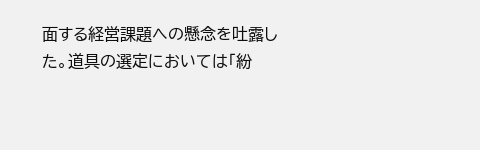面する経営課題への懸念を吐露した。道具の選定においては「紛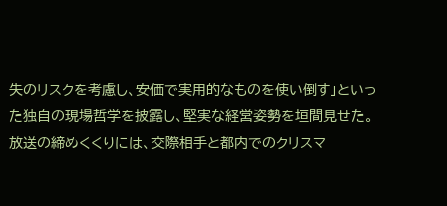失のリスクを考慮し、安価で実用的なものを使い倒す」といった独自の現場哲学を披露し、堅実な経営姿勢を垣間見せた。
放送の締めくくりには、交際相手と都内でのクリスマ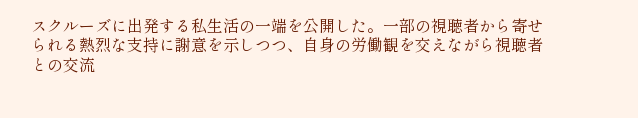スクルーズに出発する私生活の一端を公開した。一部の視聴者から寄せられる熱烈な支持に謝意を示しつつ、自身の労働観を交えながら視聴者との交流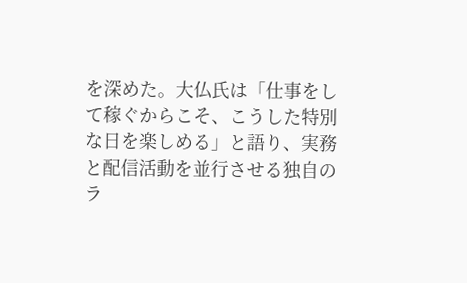を深めた。大仏氏は「仕事をして稼ぐからこそ、こうした特別な日を楽しめる」と語り、実務と配信活動を並行させる独自のラ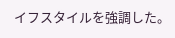イフスタイルを強調した。